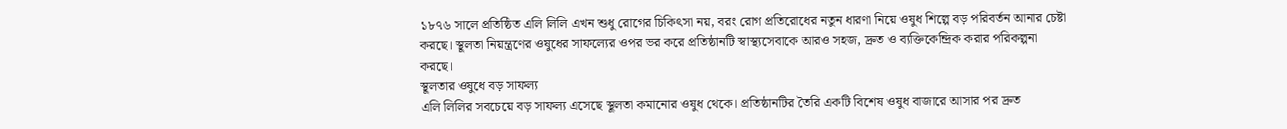১৮৭৬ সালে প্রতিষ্ঠিত এলি লিলি এখন শুধু রোগের চিকিৎসা নয়, বরং রোগ প্রতিরোধের নতুন ধারণা নিয়ে ওষুধ শিল্পে বড় পরিবর্তন আনার চেষ্টা করছে। স্থূলতা নিয়ন্ত্রণের ওষুধের সাফল্যের ওপর ভর করে প্রতিষ্ঠানটি স্বাস্থ্যসেবাকে আরও সহজ, দ্রুত ও ব্যক্তিকেন্দ্রিক করার পরিকল্পনা করছে।
স্থূলতার ওষুধে বড় সাফল্য
এলি লিলির সবচেয়ে বড় সাফল্য এসেছে স্থূলতা কমানোর ওষুধ থেকে। প্রতিষ্ঠানটির তৈরি একটি বিশেষ ওষুধ বাজারে আসার পর দ্রুত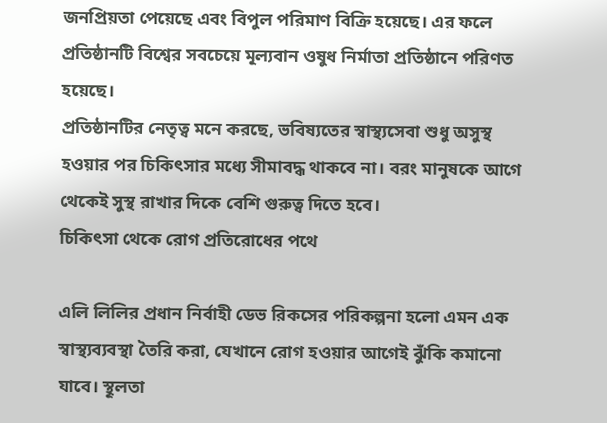জনপ্রিয়তা পেয়েছে এবং বিপুল পরিমাণ বিক্রি হয়েছে। এর ফলে প্রতিষ্ঠানটি বিশ্বের সবচেয়ে মূল্যবান ওষুধ নির্মাতা প্রতিষ্ঠানে পরিণত হয়েছে।
প্রতিষ্ঠানটির নেতৃত্ব মনে করছে, ভবিষ্যতের স্বাস্থ্যসেবা শুধু অসুস্থ হওয়ার পর চিকিৎসার মধ্যে সীমাবদ্ধ থাকবে না। বরং মানুষকে আগে থেকেই সুস্থ রাখার দিকে বেশি গুরুত্ব দিতে হবে।
চিকিৎসা থেকে রোগ প্রতিরোধের পথে

এলি লিলির প্রধান নির্বাহী ডেভ রিকসের পরিকল্পনা হলো এমন এক স্বাস্থ্যব্যবস্থা তৈরি করা, যেখানে রোগ হওয়ার আগেই ঝুঁকি কমানো যাবে। স্থূলতা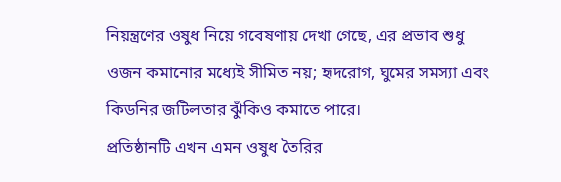নিয়ন্ত্রণের ওষুধ নিয়ে গবেষণায় দেখা গেছে, এর প্রভাব শুধু ওজন কমানোর মধ্যেই সীমিত নয়; হৃদরোগ, ঘুমের সমস্যা এবং কিডনির জটিলতার ঝুঁকিও কমাতে পারে।
প্রতিষ্ঠানটি এখন এমন ওষুধ তৈরির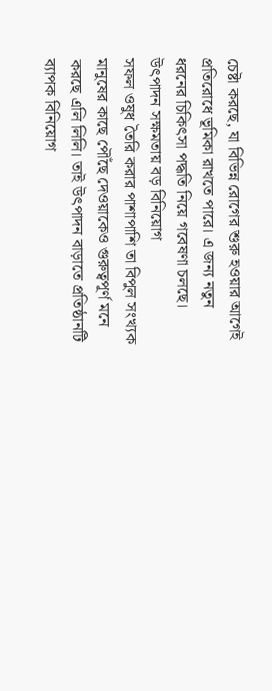চেষ্টা করছে, যা বিভিন্ন রোগের শুরু হওয়ার আগেই প্রতিরোধে ভূমিকা রাখতে পারে। এ জন্য নতুন ধরনের চিকিৎসা পদ্ধতি নিয়ে গবেষণা চলছে।
উৎপাদন সক্ষমতায় বড় বিনিয়োগ
সফল ওষুধ তৈরি করার পাশাপাশি তা বিপুল সংখ্যক মানুষের কাছে পৌঁছে দেওয়াকেও গুরুত্বপূর্ণ মনে করছে এলি লিলি। তাই উৎপাদন বাড়াতে প্রতিষ্ঠানটি ব্যাপক বিনিয়োগ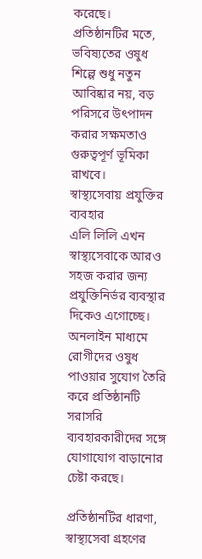করেছে।
প্রতিষ্ঠানটির মতে, ভবিষ্যতের ওষুধ শিল্পে শুধু নতুন আবিষ্কার নয়, বড় পরিসরে উৎপাদন করার সক্ষমতাও গুরুত্বপূর্ণ ভূমিকা রাখবে।
স্বাস্থ্যসেবায় প্রযুক্তির ব্যবহার
এলি লিলি এখন স্বাস্থ্যসেবাকে আরও সহজ করার জন্য প্রযুক্তিনির্ভর ব্যবস্থার দিকেও এগোচ্ছে। অনলাইন মাধ্যমে রোগীদের ওষুধ পাওয়ার সুযোগ তৈরি করে প্রতিষ্ঠানটি সরাসরি ব্যবহারকারীদের সঙ্গে যোগাযোগ বাড়ানোর চেষ্টা করছে।

প্রতিষ্ঠানটির ধারণা, স্বাস্থ্যসেবা গ্রহণের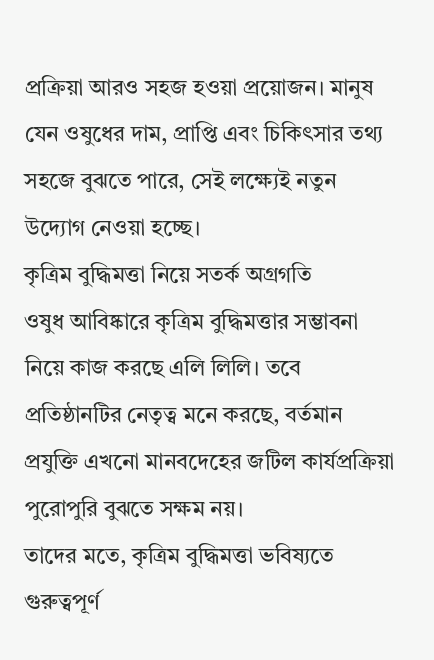প্রক্রিয়া আরও সহজ হওয়া প্রয়োজন। মানুষ যেন ওষুধের দাম, প্রাপ্তি এবং চিকিৎসার তথ্য সহজে বুঝতে পারে, সেই লক্ষ্যেই নতুন উদ্যোগ নেওয়া হচ্ছে।
কৃত্রিম বুদ্ধিমত্তা নিয়ে সতর্ক অগ্রগতি
ওষুধ আবিষ্কারে কৃত্রিম বুদ্ধিমত্তার সম্ভাবনা নিয়ে কাজ করছে এলি লিলি। তবে প্রতিষ্ঠানটির নেতৃত্ব মনে করছে, বর্তমান প্রযুক্তি এখনো মানবদেহের জটিল কার্যপ্রক্রিয়া পুরোপুরি বুঝতে সক্ষম নয়।
তাদের মতে, কৃত্রিম বুদ্ধিমত্তা ভবিষ্যতে গুরুত্বপূর্ণ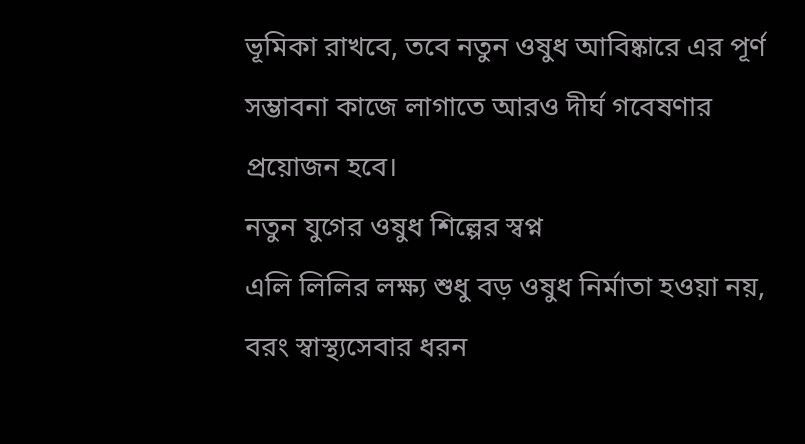ভূমিকা রাখবে, তবে নতুন ওষুধ আবিষ্কারে এর পূর্ণ সম্ভাবনা কাজে লাগাতে আরও দীর্ঘ গবেষণার প্রয়োজন হবে।
নতুন যুগের ওষুধ শিল্পের স্বপ্ন
এলি লিলির লক্ষ্য শুধু বড় ওষুধ নির্মাতা হওয়া নয়, বরং স্বাস্থ্যসেবার ধরন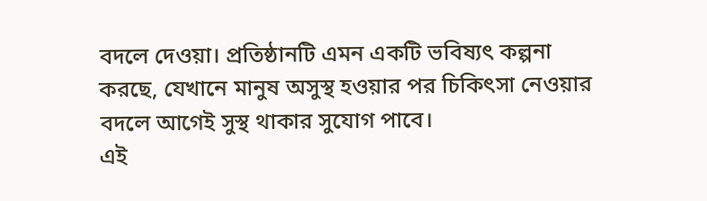বদলে দেওয়া। প্রতিষ্ঠানটি এমন একটি ভবিষ্যৎ কল্পনা করছে, যেখানে মানুষ অসুস্থ হওয়ার পর চিকিৎসা নেওয়ার বদলে আগেই সুস্থ থাকার সুযোগ পাবে।
এই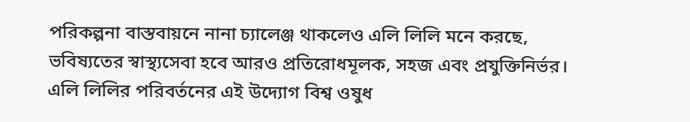পরিকল্পনা বাস্তবায়নে নানা চ্যালেঞ্জ থাকলেও এলি লিলি মনে করছে, ভবিষ্যতের স্বাস্থ্যসেবা হবে আরও প্রতিরোধমূলক, সহজ এবং প্রযুক্তিনির্ভর।
এলি লিলির পরিবর্তনের এই উদ্যোগ বিশ্ব ওষুধ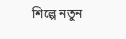শিল্পে নতুন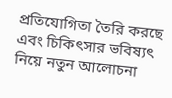প্রতিযোগিতা তৈরি করছে এবং চিকিৎসার ভবিষ্যৎ নিয়ে নতুন আলোচনা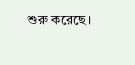শুরু করেছে।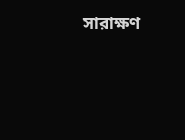সারাক্ষণ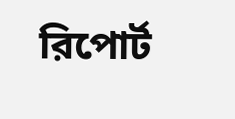রিপোর্ট